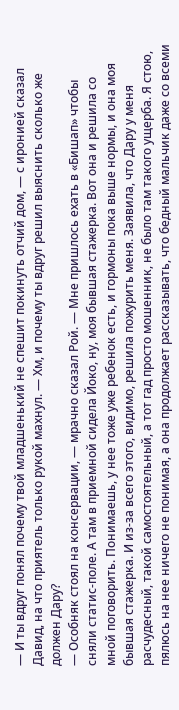— И ты вдруг понял почему твой младшенький не спешит покинуть отчий дом, — с иронией сказал Давид, на что приятель только рукой махнул. — Хм, и почему ты вдруг решил выяснить сколько же должен Дару?
— Особняк стоял на консервации, — мрачно сказал Рой. — Мне пришлось ехать в «Бишап» чтобы сняли статис-поле. А там в приемной сидела Йоко, ну, моя бывшая стажерка. Вот она и решила со мной поговорить. Понимаешь, у нее тоже уже ребенок есть, и гормоны пока выше нормы, и она моя бывшая стажерка. И из-за всего этого, видимо, решила пожурить меня. Заявила, что Дару у меня расчудесный, такой самостоятельный, а тот гад просто мошенник, не было там такого ущерба. Я стою, пялюсь на нее ничего не понимая, а она продолжает рассказывать, что бедный мальчик даже со всеми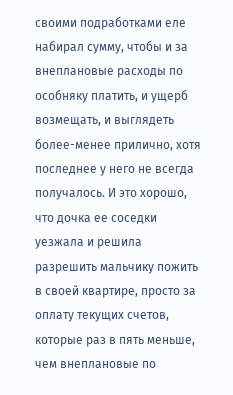своими подработками еле набирал сумму, чтобы и за внеплановые расходы по особняку платить, и ущерб возмещать, и выглядеть более-менее прилично, хотя последнее у него не всегда получалось. И это хорошо, что дочка ее соседки уезжала и решила разрешить мальчику пожить в своей квартире, просто за оплату текущих счетов, которые раз в пять меньше, чем внеплановые по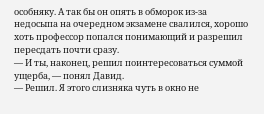особняку. А так бы он опять в обморок из-за недосыпа на очередном экзамене свалился, хорошо хоть профессор попался понимающий и разрешил пересдать почти сразу.
— И ты, наконец, решил поинтересоваться суммой ущерба, — понял Давид.
— Решил. Я этого слизняка чуть в окно не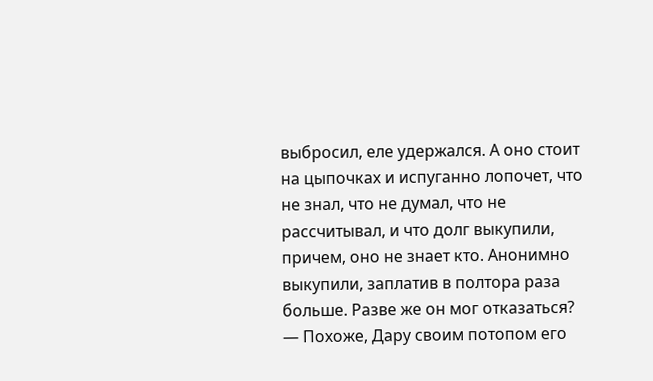выбросил, еле удержался. А оно стоит на цыпочках и испуганно лопочет, что не знал, что не думал, что не рассчитывал, и что долг выкупили, причем, оно не знает кто. Анонимно выкупили, заплатив в полтора раза больше. Разве же он мог отказаться?
— Похоже, Дару своим потопом его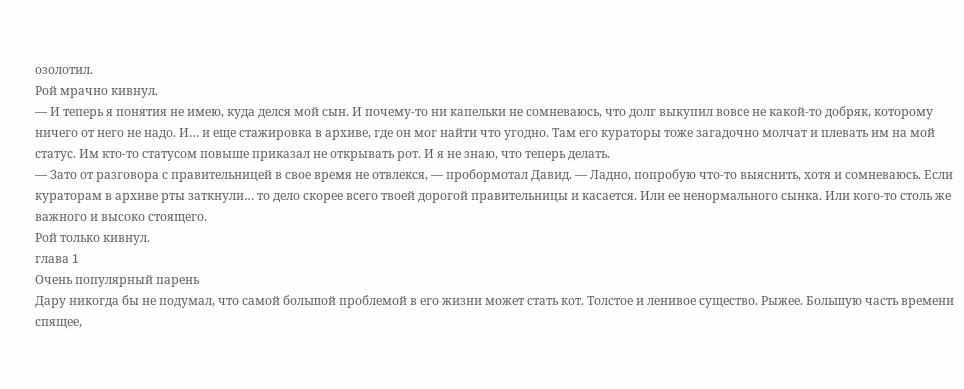озолотил.
Рой мрачно кивнул.
— И теперь я понятия не имею, куда делся мой сын. И почему-то ни капельки не сомневаюсь, что долг выкупил вовсе не какой-то добряк, которому ничего от него не надо. И… и еще стажировка в архиве, где он мог найти что угодно. Там его кураторы тоже загадочно молчат и плевать им на мой статус. Им кто-то статусом повыше приказал не открывать рот. И я не знаю, что теперь делать.
— Зато от разговора с правительницей в свое время не отвлекся, — пробормотал Давид. — Ладно, попробую что-то выяснить, хотя и сомневаюсь. Если кураторам в архиве рты заткнули… то дело скорее всего твоей дорогой правительницы и касается. Или ее ненормального сынка. Или кого-то столь же важного и высоко стоящего.
Рой только кивнул.
глава 1
Очень популярный парень
Дару никогда бы не подумал, что самой большой проблемой в его жизни может стать кот. Толстое и ленивое существо. Рыжее. Большую часть времени спящее,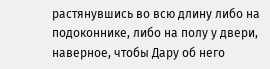растянувшись во всю длину либо на подоконнике, либо на полу у двери, наверное, чтобы Дару об него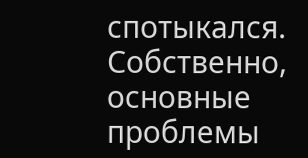спотыкался. Собственно, основные проблемы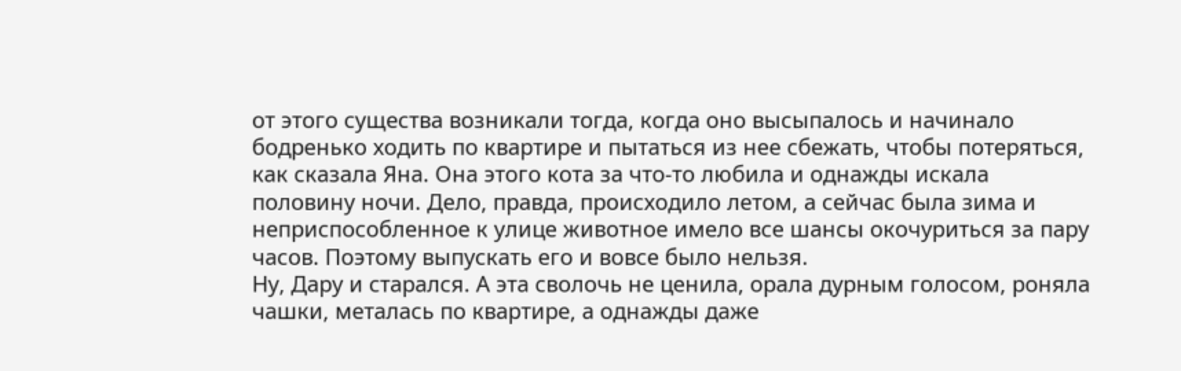от этого существа возникали тогда, когда оно высыпалось и начинало бодренько ходить по квартире и пытаться из нее сбежать, чтобы потеряться, как сказала Яна. Она этого кота за что-то любила и однажды искала половину ночи. Дело, правда, происходило летом, а сейчас была зима и неприспособленное к улице животное имело все шансы окочуриться за пару часов. Поэтому выпускать его и вовсе было нельзя.
Ну, Дару и старался. А эта сволочь не ценила, орала дурным голосом, роняла чашки, металась по квартире, а однажды даже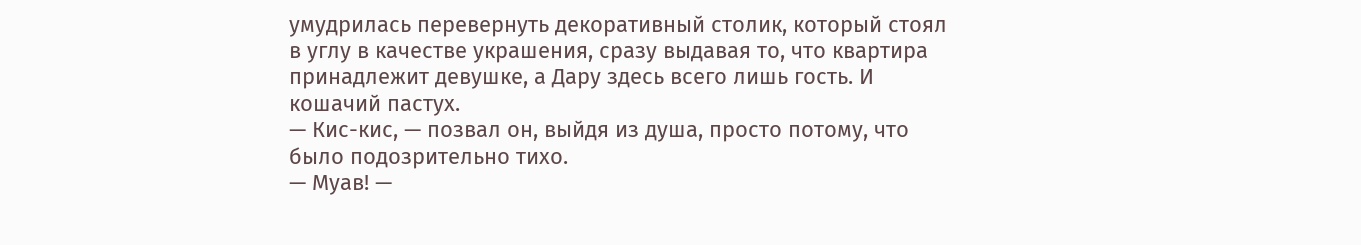умудрилась перевернуть декоративный столик, который стоял в углу в качестве украшения, сразу выдавая то, что квартира принадлежит девушке, а Дару здесь всего лишь гость. И кошачий пастух.
— Кис-кис, — позвал он, выйдя из душа, просто потому, что было подозрительно тихо.
— Муав! —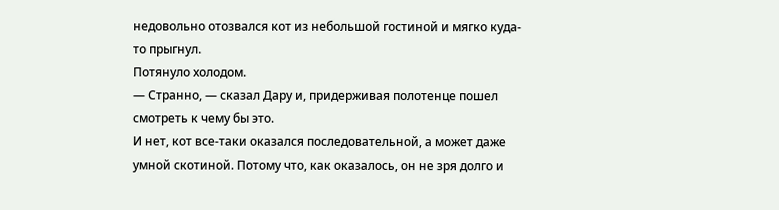недовольно отозвался кот из небольшой гостиной и мягко куда-то прыгнул.
Потянуло холодом.
— Странно, — сказал Дару и, придерживая полотенце пошел смотреть к чему бы это.
И нет, кот все-таки оказался последовательной, а может даже умной скотиной. Потому что, как оказалось, он не зря долго и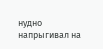нудно напрыгивал на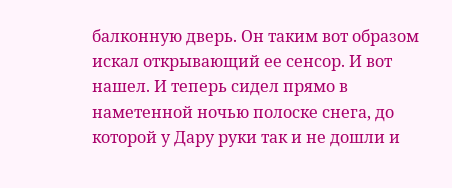балконную дверь. Он таким вот образом искал открывающий ее сенсор. И вот нашел. И теперь сидел прямо в наметенной ночью полоске снега, до которой у Дару руки так и не дошли и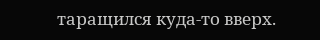таращился куда-то вверх.